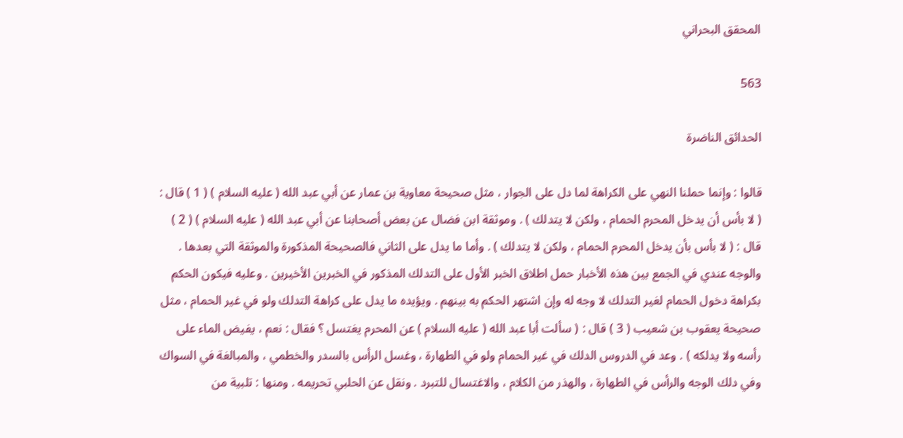المحقق البحراني

563

الحدائق الناضرة

قالوا : وإنما حملنا النهي على الكراهة لما دل على الجوار ، مثل صحيحة معاوية بن عمار عن أبي عبد الله ( عليه السلام ) ( 1 ) قال : ( لا بأس أن يدخل المحرم الحمام ، ولكن لا يتدلك ) . وموثقة ابن فضال عن بعض أصحابنا عن أبي عبد الله ( عليه السلام ) ( 2 ) قال : ( لا بأس بأن يدخل المحرم الحمام ، ولكن لا يتدلك ) . وأما ما يدل على الثاني فالصحيحة المذكورة والموثقة التي بعدها . والوجه عندي في الجمع بين هذه الأخبار حمل اطلاق الخبر الأول على التدلك المذكور في الخبرين الأخيرين . وعليه فيكون الحكم بكراهة دخول الحمام لغير التدلك لا وجه له وإن اشتهر الحكم به بينهم . ويؤيده ما يدل على كراهة التدلك ولو في غير الحمام ، مثل صحيحة يعقوب بن شعيب ( 3 ) قال : ( سألت أبا عبد الله ( عليه السلام ) عن المحرم يغتسل ؟ فقال : نعم ، يفيض الماء على رأسه ولا يدلكه ) . وعد في الدروس الدلك في غير الحمام ولو في الطهارة ، وغسل الرأس بالسدر والخطمي ، والمبالغة في السواك وفي دلك الوجه والرأس في الطهارة ، والهذر من الكلام ، والاغتسال للتبرد . ونقل عن الحلبي تحريمه . ومنها : تلبية من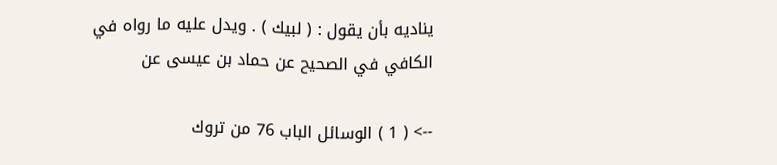يناديه بأن يقول : ( لبيك ) . ويدل عليه ما رواه في الكافي في الصحيح عن حماد بن عيسى عن

--> ( 1 ) الوسائل الباب 76 من تروك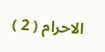الاحرام ( 2 )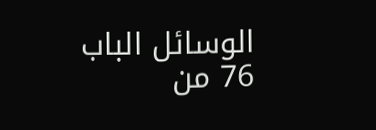الوسائل الباب 76 من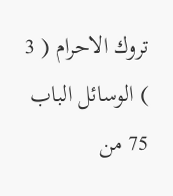تروك الاحرام ( 3 ) الوسائل الباب 75 من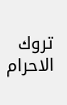تروك الاحرام